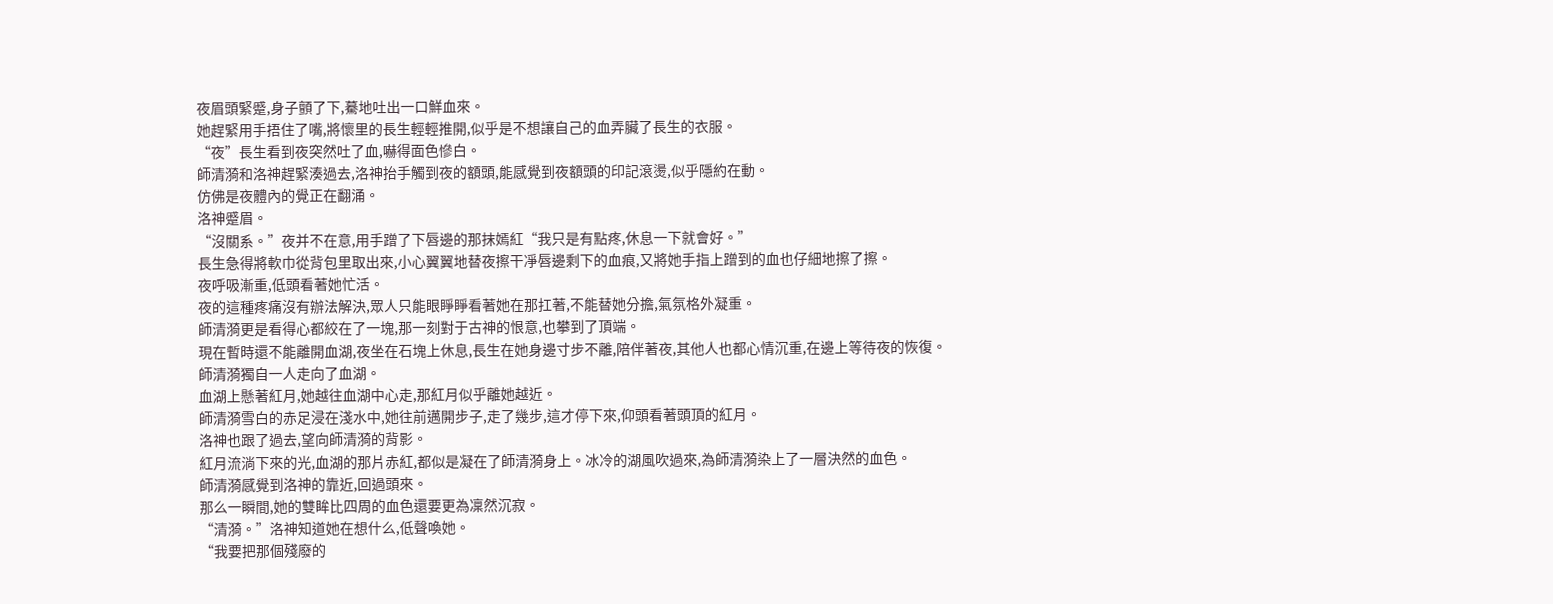夜眉頭緊蹙,身子顫了下,驀地吐出一口鮮血來。
她趕緊用手捂住了嘴,將懷里的長生輕輕推開,似乎是不想讓自己的血弄臟了長生的衣服。
“夜”長生看到夜突然吐了血,嚇得面色慘白。
師清漪和洛神趕緊湊過去,洛神抬手觸到夜的額頭,能感覺到夜額頭的印記滾燙,似乎隱約在動。
仿佛是夜體內的覺正在翻涌。
洛神蹙眉。
“沒關系。”夜并不在意,用手蹭了下唇邊的那抹嫣紅“我只是有點疼,休息一下就會好。”
長生急得將軟巾從背包里取出來,小心翼翼地替夜擦干凈唇邊剩下的血痕,又將她手指上蹭到的血也仔細地擦了擦。
夜呼吸漸重,低頭看著她忙活。
夜的這種疼痛沒有辦法解決,眾人只能眼睜睜看著她在那扛著,不能替她分擔,氣氛格外凝重。
師清漪更是看得心都絞在了一塊,那一刻對于古神的恨意,也攀到了頂端。
現在暫時還不能離開血湖,夜坐在石塊上休息,長生在她身邊寸步不離,陪伴著夜,其他人也都心情沉重,在邊上等待夜的恢復。
師清漪獨自一人走向了血湖。
血湖上懸著紅月,她越往血湖中心走,那紅月似乎離她越近。
師清漪雪白的赤足浸在淺水中,她往前邁開步子,走了幾步,這才停下來,仰頭看著頭頂的紅月。
洛神也跟了過去,望向師清漪的背影。
紅月流淌下來的光,血湖的那片赤紅,都似是凝在了師清漪身上。冰冷的湖風吹過來,為師清漪染上了一層決然的血色。
師清漪感覺到洛神的靠近,回過頭來。
那么一瞬間,她的雙眸比四周的血色還要更為凜然沉寂。
“清漪。”洛神知道她在想什么,低聲喚她。
“我要把那個殘廢的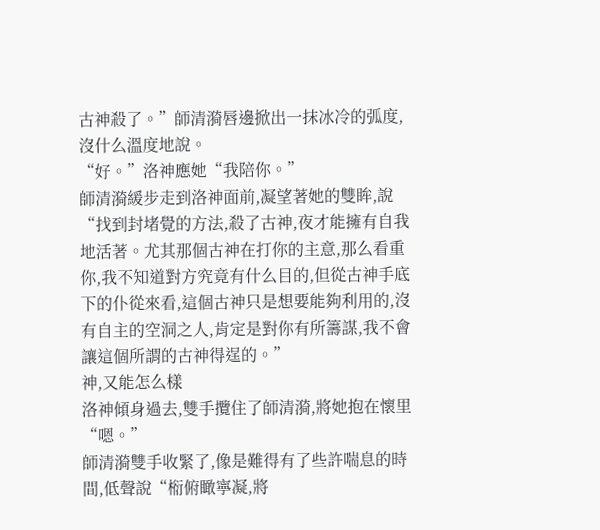古神殺了。”師清漪唇邊掀出一抹冰冷的弧度,沒什么溫度地說。
“好。”洛神應她“我陪你。”
師清漪緩步走到洛神面前,凝望著她的雙眸,說“找到封堵覺的方法,殺了古神,夜才能擁有自我地活著。尤其那個古神在打你的主意,那么看重你,我不知道對方究竟有什么目的,但從古神手底下的仆從來看,這個古神只是想要能夠利用的,沒有自主的空洞之人,肯定是對你有所籌謀,我不會讓這個所謂的古神得逞的。”
神,又能怎么樣
洛神傾身過去,雙手攬住了師清漪,將她抱在懷里“嗯。”
師清漪雙手收緊了,像是難得有了些許喘息的時間,低聲說“椼俯瞰寧凝,將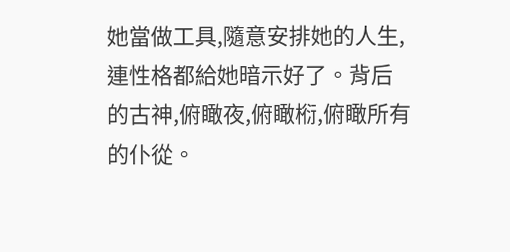她當做工具,隨意安排她的人生,連性格都給她暗示好了。背后的古神,俯瞰夜,俯瞰椼,俯瞰所有的仆從。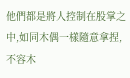他們都是將人控制在股掌之中,如同木偶一樣隨意拿捏,不容木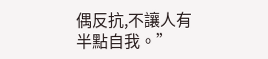偶反抗,不讓人有半點自我。”